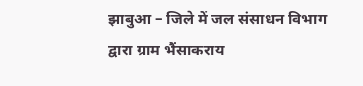झाबुआ – जिले में जल संसाधन विभाग द्वारा ग्राम भैंसाकराय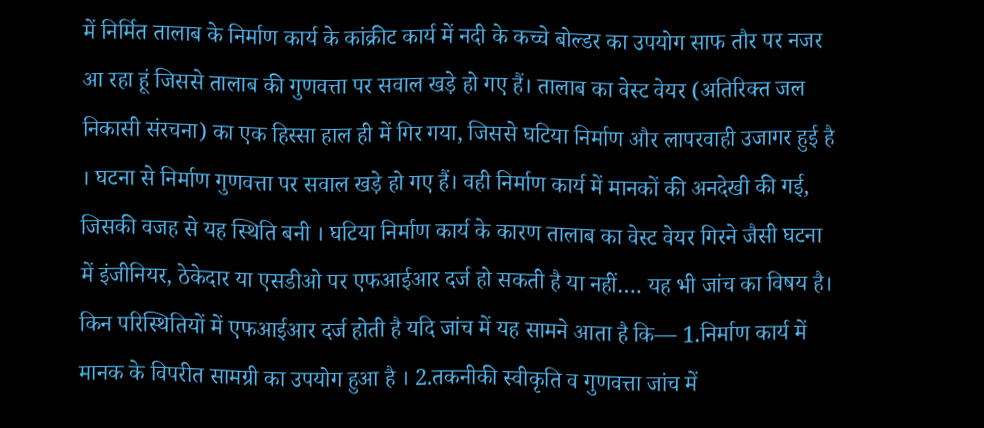में निर्मित तालाब के निर्माण कार्य के कांक्रीट कार्य में नदी के कच्चे बोल्डर का उपयोग साफ तौर पर नजर आ रहा हूं जिससे तालाब की गुणवत्ता पर सवाल खड़े हो गए हैं। तालाब का वेस्ट वेयर (अतिरिक्त जल निकासी संरचना) का एक हिस्सा हाल ही में गिर गया, जिससे घटिया निर्माण और लापरवाही उजागर हुई है । घटना से निर्माण गुणवत्ता पर सवाल खड़े हो गए हैं। वही निर्माण कार्य में मानकों की अनदेखी की गई, जिसकी वजह से यह स्थिति बनी । घटिया निर्माण कार्य के कारण तालाब का वेस्ट वेयर गिरने जैसी घटना में इंजीनियर, ठेकेदार या एसडीओ पर एफआईआर दर्ज हो सकती है या नहीं…. यह भी जांच का विषय है।
किन परिस्थितियों में एफआईआर दर्ज होती है यदि जांच में यह सामने आता है कि— 1.निर्माण कार्य में मानक के विपरीत सामग्री का उपयोग हुआ है । 2.तकनीकी स्वीकृति व गुणवत्ता जांच में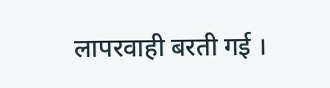लापरवाही बरती गई ।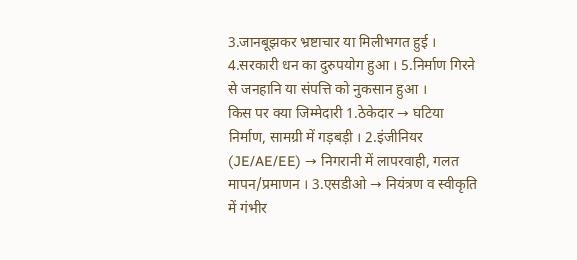3.जानबूझकर भ्रष्टाचार या मिलीभगत हुई । 4.सरकारी धन का दुरुपयोग हुआ । 5.निर्माण गिरने से जनहानि या संपत्ति को नुकसान हुआ ।
किस पर क्या जिम्मेदारी 1.ठेकेदार → घटिया निर्माण, सामग्री में गड़बड़ी । 2.इंजीनियर (JE/AE/EE) → निगरानी में लापरवाही, गलत मापन/प्रमाणन । 3.एसडीओ → नियंत्रण व स्वीकृति में गंभीर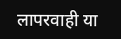लापरवाही या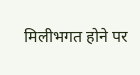मिलीभगत होने पर